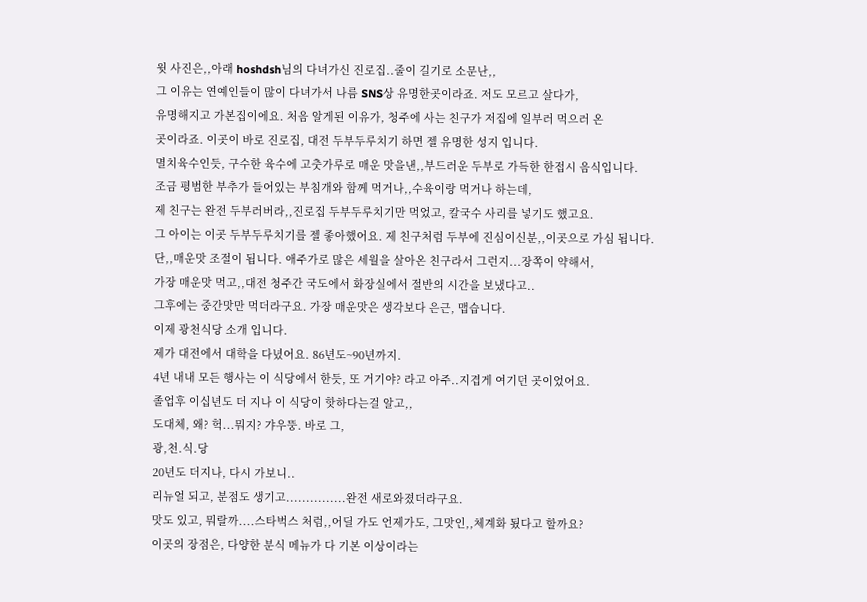윗 사진은,,아래 hoshdsh님의 다녀가신 진로집..줄이 길기로 소문난,,
그 이유는 연예인들이 많이 다녀가서 나름 SNS상 유명한곳이라죠. 저도 모르고 살다가,
유명해지고 가본집이에요. 처음 알게된 이유가, 청주에 사는 친구가 저집에 일부러 먹으러 온
곳이라죠. 이곳이 바로 진로집, 대전 두부두루치기 하면 젤 유명한 성지 입니다.
멸치육수인듯, 구수한 육수에 고춧가루로 매운 맛을낸,,부드러운 두부로 가득한 한접시 음식입니다.
조금 평범한 부추가 들어있는 부침개와 함께 먹거나,,수육이랑 먹거나 하는데,
제 친구는 완전 두부러버라,,진로집 두부두루치기만 먹었고, 칼국수 사리를 넣기도 했고요.
그 아이는 이곳 두부두루치기를 젤 좋아했어요. 제 친구처럼 두부에 진심이신분,,이곳으로 가심 됩니다.
단,,매운맛 조절이 됩니다. 애주가로 많은 세월을 살아온 친구라서 그런지...장쪽이 약해서,
가장 매운맛 먹고,,대전 청주간 국도에서 화장실에서 절반의 시간을 보냈다고..
그후에는 중간맛만 먹더라구요. 가장 매운맛은 생각보다 은근, 맵습니다.
이제 광천식당 소개 입니다.
제가 대전에서 대학을 다녔어요. 86년도~90년까지.
4년 내내 모든 행사는 이 식당에서 한듯, 또 거기야? 라고 아주..지겹게 여기던 곳이었어요.
졸업후 이십년도 더 지나 이 식당이 핫하다는걸 알고,,
도대체, 왜? 헉...뭐지? 갸우뚱. 바로 그,
광,천.식.당
20년도 더지나, 다시 가보니..
리뉴얼 되고, 분점도 생기고...............완전 새로와졌더라구요.
맛도 있고, 뭐랄까....스타벅스 처럼,,어딜 가도 언제가도, 그맛인,,체계화 됬다고 할까요?
이곳의 장점은, 다양한 분식 메뉴가 다 기본 이상이라는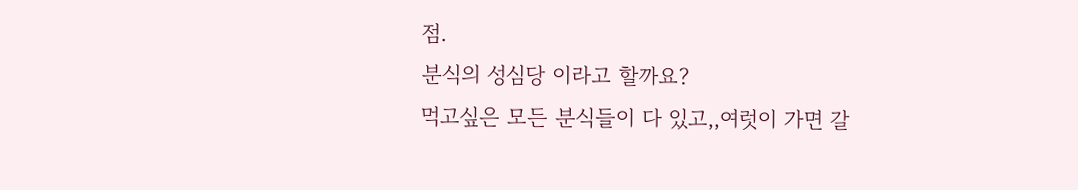점.
분식의 성심당 이라고 할까요?
먹고싶은 모든 분식들이 다 있고,,여럿이 가면 갈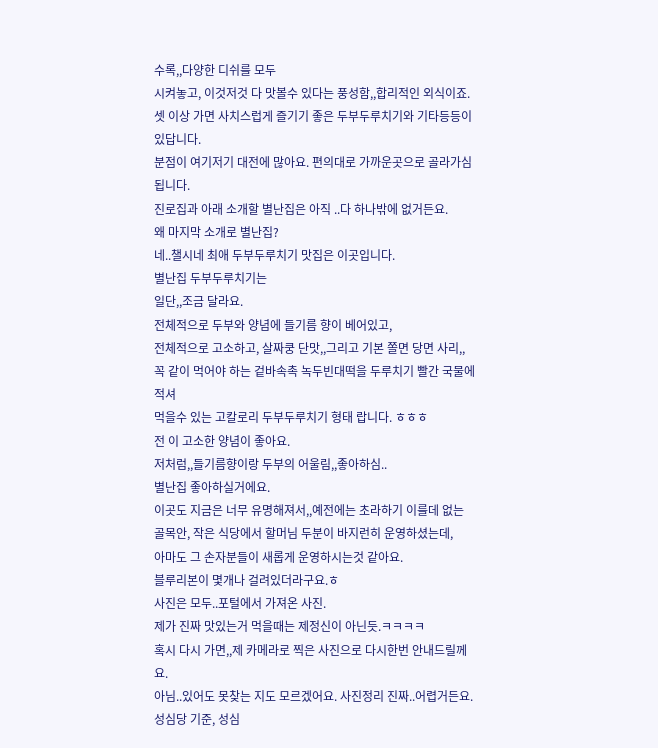수록,,다양한 디쉬를 모두
시켜놓고, 이것저것 다 맛볼수 있다는 풍성함,,합리적인 외식이죠.
셋 이상 가면 사치스럽게 즐기기 좋은 두부두루치기와 기타등등이 있답니다.
분점이 여기저기 대전에 많아요. 편의대로 가까운곳으로 골라가심 됩니다.
진로집과 아래 소개할 별난집은 아직 ..다 하나밖에 없거든요.
왜 마지막 소개로 별난집?
네..챌시네 최애 두부두루치기 맛집은 이곳입니다.
별난집 두부두루치기는
일단,,조금 달라요.
전체적으로 두부와 양념에 들기름 향이 베어있고,
전체적으로 고소하고, 살짜쿵 단맛,,그리고 기본 쫄면 당면 사리,,
꼭 같이 먹어야 하는 겉바속촉 녹두빈대떡을 두루치기 빨간 국물에 적셔
먹을수 있는 고칼로리 두부두루치기 형태 랍니다. ㅎㅎㅎ
전 이 고소한 양념이 좋아요.
저처럼,,들기름향이랑 두부의 어울림,,좋아하심..
별난집 좋아하실거에요.
이곳도 지금은 너무 유명해져서,,예전에는 초라하기 이를데 없는
골목안, 작은 식당에서 할머님 두분이 바지런히 운영하셨는데,
아마도 그 손자분들이 새롭게 운영하시는것 같아요.
블루리본이 몇개나 걸려있더라구요.ㅎ
사진은 모두..포털에서 가져온 사진.
제가 진짜 맛있는거 먹을때는 제정신이 아닌듯.ㅋㅋㅋㅋ
혹시 다시 가면,,제 카메라로 찍은 사진으로 다시한번 안내드릴께요.
아님..있어도 못찾는 지도 모르겠어요. 사진정리 진짜..어렵거든요.
성심당 기준, 성심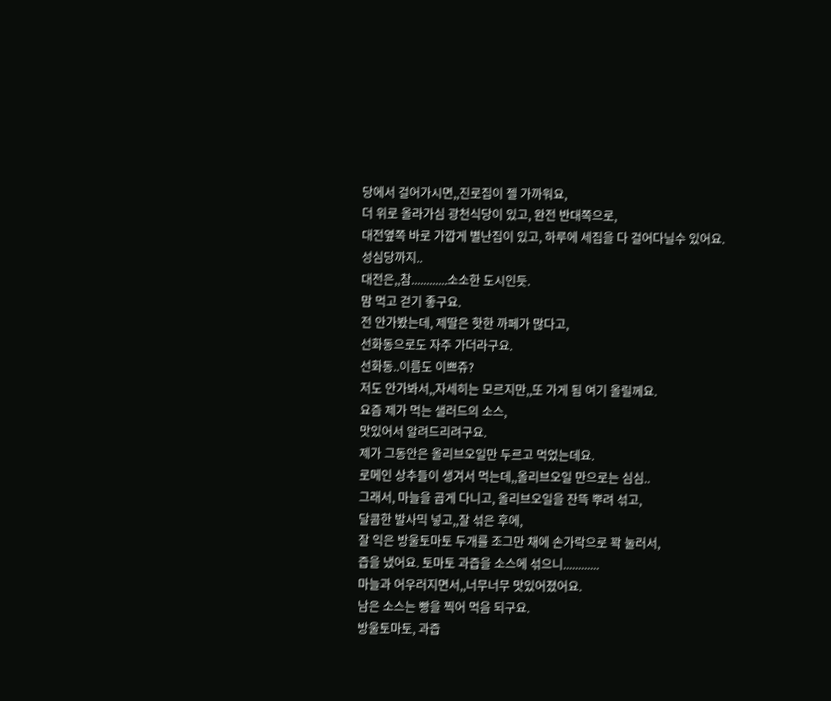당에서 걸어가시면,,진로집이 젤 가까워요,
더 위로 올라가심 광천식당이 있고, 완전 반대쪽으로,
대전옆쪽 바로 가깝게 별난집이 있고, 하루에 세집을 다 걸어다닐수 있어요.
성심당까지..
대전은,,참............소소한 도시인듯.
맘 먹고 걷기 좋구요.
전 안가봤는데, 제딸은 핫한 까페가 많다고,
선화동으로도 자주 가더라구요.
선화동..이름도 이쁘쥬?
저도 안가봐서,,자세히는 모르지만,,또 가게 됨 여기 올릴께요.
요즘 제가 먹는 샐러드의 소스,
맛있어서 알려드리려구요.
제가 그동안은 올리브오일만 두르고 먹었는데요.
로메인 상추들이 생겨서 먹는데,,올리브오일 만으로는 심심..
그래서, 마늘을 곱게 다니고, 올리브오일을 잔뜩 뿌려 섞고,
달콤한 발사믹 넣고,,잘 섞은 후에,
잘 익은 방울토마토 두개를 조그만 채에 손가락으로 꽉 눌러서,
즙을 냈어요. 토마토 과즙을 소스에 섞으니............
마늘과 어우러지면서,,너무너무 맛있어졌어요.
남은 소스는 빵을 찍어 먹음 되구요.
방울토마토, 과즙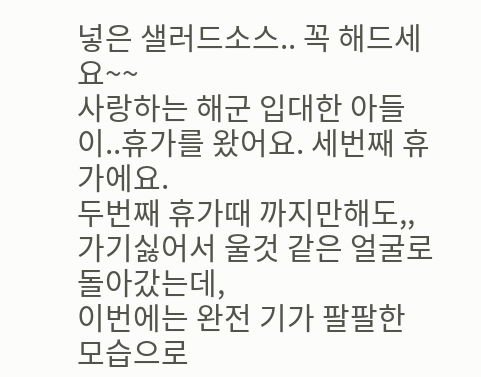넣은 샐러드소스.. 꼭 해드세요~~
사랑하는 해군 입대한 아들이..휴가를 왔어요. 세번째 휴가에요.
두번째 휴가때 까지만해도,,가기싫어서 울것 같은 얼굴로 돌아갔는데,
이번에는 완전 기가 팔팔한 모습으로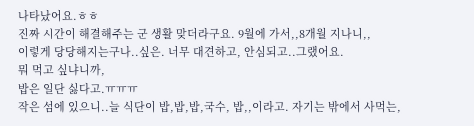나타났어요.ㅎㅎ
진짜 시간이 해결해주는 군 생활 맞더라구요. 9월에 가서,,8개월 지나니,,
이렇게 당당해지는구나..싶은. 너무 대견하고, 안심되고..그랬어요.
뭐 먹고 싶냐니까,
밥은 일단 싫다고.ㅠㅠㅠ
작은 섬에 있으니..늘 식단이 밥,밥,밥,국수, 밥,,이라고. 자기는 밖에서 사먹는,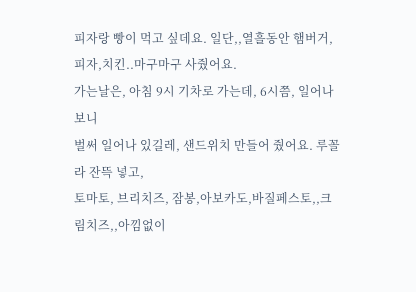피자랑 빵이 먹고 싶데요. 일단,,열흘동안 햄버거, 피자,치킨..마구마구 사줬어요.
가는날은, 아침 9시 기차로 가는데, 6시쯤, 일어나보니
벌써 일어나 있길레, 샌드위치 만들어 줬어요. 루꼴라 잔뜩 넣고,
토마토, 브리치즈, 잠봉,아보카도,바질페스토,,크림치즈,,아낌없이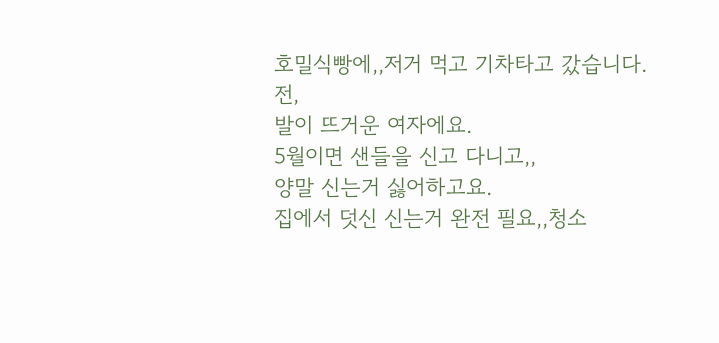호밀식빵에,,저거 먹고 기차타고 갔습니다.
전,
발이 뜨거운 여자에요.
5월이면 샌들을 신고 다니고,,
양말 신는거 싫어하고요.
집에서 덧신 신는거 완전 필요,,청소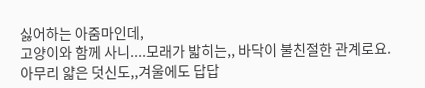싫어하는 아줌마인데,
고양이와 함께 사니....모래가 밟히는,, 바닥이 불친절한 관계로요.
아무리 얇은 덧신도,,겨울에도 답답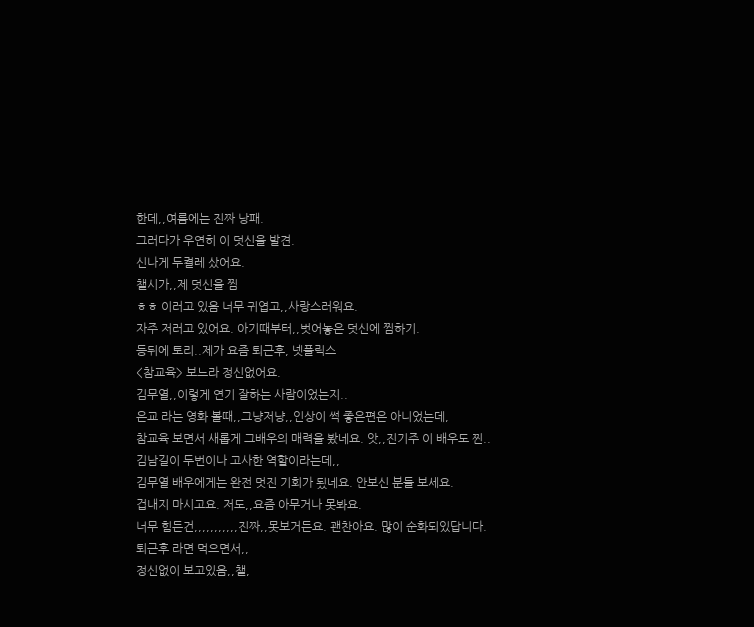한데,,여름에는 진짜 낭패.
그러다가 우연히 이 덧신을 발견.
신나게 두켤레 샀어요.
챌시가,,제 덧신을 찜
ㅎㅎ 이러고 있음 너무 귀엽고,,사랑스러워요.
자주 저러고 있어요. 아기때부터,,벗어놓은 덧신에 찜하기.
등뒤에 토리..제가 요즘 퇴근후, 넷플릭스
<참교육> 보느라 정신없어요.
김무열,,이렇게 연기 잘하는 사람이었는지..
은교 라는 영화 볼때,,그냥저냥,,인상이 썩 좋은편은 아니었는데,
참교육 보면서 새롭게 그배우의 매력을 봤네요. 앗,,진기주 이 배우도 찐..
김남길이 두번이나 고사한 역할이라는데,,
김무열 배우에게는 완전 멋진 기회가 됬네요. 안보신 분들 보세요.
겁내지 마시고요. 저도,,요즘 아무거나 못봐요.
너무 힘든건,,,,,,,,,,,진짜,,못보거든요. 괜찬아요. 많이 순화되있답니다.
퇴근후 라면 먹으면서,,
정신없이 보고있음,,챌,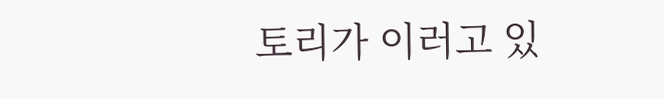토리가 이러고 있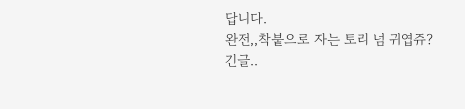답니다.
완전,,착붙으로 자는 토리 넘 귀엽쥬?
긴글..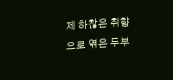제 하찮은 취향으로 엮은 두부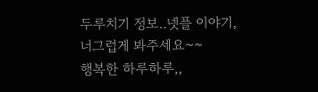두루치기 정보..넷플 이야기,
너그럽게 봐주세요~~
행복한 하루하루,,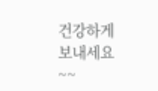건강하게 보내세요~~